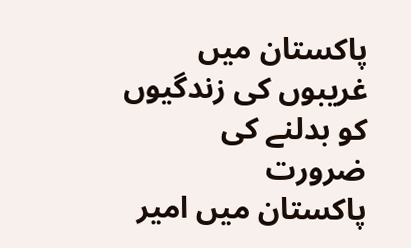پاکستان میں غریبوں کی زندگیوں کو بدلنے کی ضرورت
پاکستان میں امیر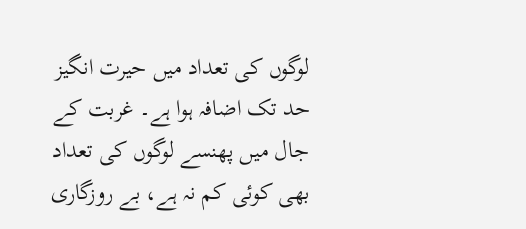لوگوں کی تعداد میں حیرت انگیز حد تک اضافہ ہوا ہے۔ غربت کے جال میں پھنسے لوگوں کی تعداد بھی کوئی کم نہ ہے، بے روزگاری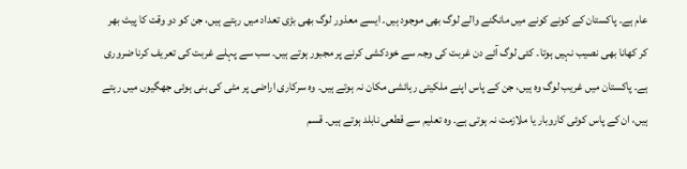عام ہے۔ پاکستان کے کونے کونے میں مانگنے والے لوگ بھی موجود ہیں۔ ایسے معذور لوگ بھی بڑی تعداد میں رہتے ہیں، جن کو دو وقت کا پیٹ بھر کر کھانا بھی نصیب نہیں ہوتا۔ کئی لوگ آئے دن غربت کی وجہ سے خودکشی کرنے پر مجبور ہوتے ہیں۔ سب سے پہلے غربت کی تعریف کرنا ضروری ہے۔ پاکستان میں غریب لوگ وہ ہیں، جن کے پاس اپنے ملکیتی رہائشی مکان نہ ہوتے ہیں۔ وہ سرکاری اراضی پر مٹی کی بنی ہوئی جھگیوں میں رہتے ہیں، ان کے پاس کوئی کاروبار یا ملازمت نہ ہوتی ہے۔ وہ تعلیم سے قطعی نابلد ہوتے ہیں۔ قسم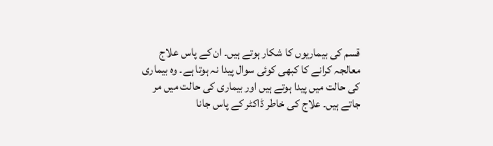قسم کی بیماریوں کا شکار ہوتے ہیں۔ ان کے پاس علاج معالجہ کرانے کا کبھی کوئی سوال پیدا نہ ہوتا ہے۔ وہ بیماری کی حالت میں پیدا ہوتے ہیں اور بیماری کی حالت میں مر جاتے ہیں۔ علاج کی خاطر ڈاکٹر کے پاس جانا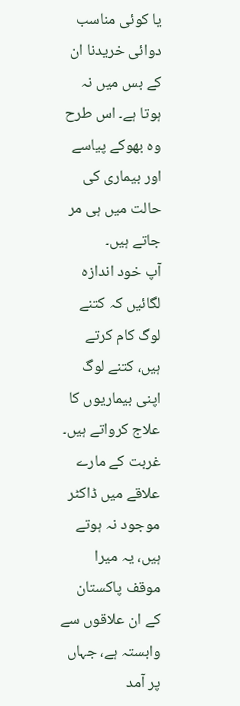یا کوئی مناسب دوائی خریدنا ان کے بس میں نہ ہوتا ہے۔ اس طرح وہ بھوکے پیاسے اور بیماری کی حالت میں ہی مر جاتے ہیں۔
آپ خود اندازہ لگائیں کہ کتنے لوگ کام کرتے ہیں، کتنے لوگ اپنی بیماریوں کا علاج کرواتے ہیں۔ غربت کے مارے علاقے میں ڈاکٹر موجود نہ ہوتے ہیں، یہ میرا موقف پاکستان کے ان علاقوں سے وابستہ ہے، جہاں پر آمد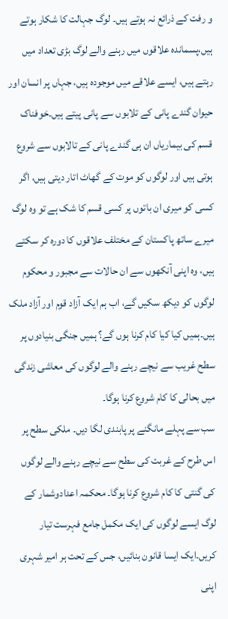و رفت کے ذرائع نہ ہوتے ہیں۔ لوگ جہالت کا شکار ہوتے ہیں،پسماندہ علاقوں میں رہنے والے لوگ بڑی تعداد میں رہتے ہیں، ایسے علاقے میں موجودہ ہیں، جہاں پر انسان اور حیوان گندے پانی کے تلابوں سے پانی پیتے ہیں۔خوفناک قسم کی بیماریاں ان ہی گندے پانی کے تالابوں سے شروع ہوتی ہیں اور لوگوں کو موت کے گھاٹ اتار دیتی ہیں، اگر کسی کو میری ان باتوں پر کسی قسم کا شک ہے تو وہ لوگ میرے ساتھ پاکستان کے مختلف علاقوں کا دورہ کر سکتے ہیں، وہ اپنی آنکھوں سے ان حالات سے مجبور و محکوم لوگوں کو دیکھ سکیں گے، اب ہم ایک آزاد قوم اور آزاد ملک ہیں۔ہمیں کیا کیا کام کرنا ہوں گے؟ ہمیں جنگی بنیادوں پر سطح غریب سے نیچے رہنے والے لوگوں کی معاشی زندگی میں بحالی کا کام شروع کرنا ہوگا۔
سب سے پہلے مانگنے پر پابندی لگا دیں۔ ملکی سطح پر اس طرح کے غربت کی سطح سے نیچے رہنے والے لوگوں کی گنتی کا کام شروع کرنا ہوگا۔ محکمہ اعدادوشمار کے لوگ ایسے لوگوں کی ایک مکمل جامع فہرست تیار کریں۔ایک ایسا قانون بنائیں، جس کے تحت ہر امیر شہری اپنی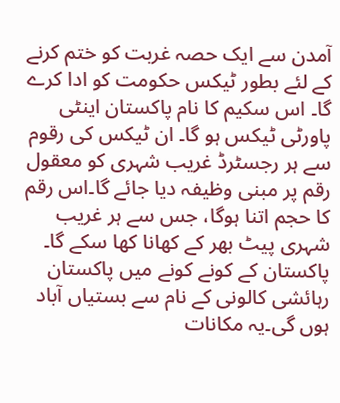آمدن سے ایک حصہ غربت کو ختم کرنے کے لئے بطور ٹیکس حکومت کو ادا کرے گا۔ اس سکیم کا نام پاکستان اینٹی پاورٹی ٹیکس ہو گا۔ ان ٹیکس کی رقوم سے ہر رجسٹرڈ غریب شہری کو معقول رقم پر مبنی وظیفہ دیا جائے گا۔اس رقم کا حجم اتنا ہوگا، جس سے ہر غریب شہری پیٹ بھر کے کھانا کھا سکے گا۔ پاکستان کے کونے کونے میں پاکستان رہائشی کالونی کے نام سے بستیاں آباد ہوں گی۔یہ مکانات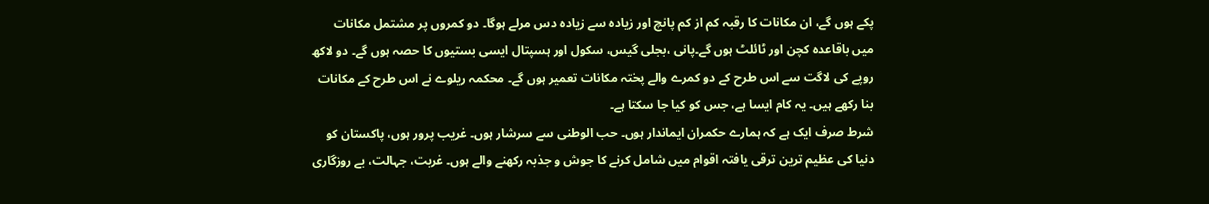پکے ہوں گے، ان مکانات کا رقبہ کم از کم پانچ اور زیادہ سے زیادہ دس مرلے ہوگا۔ دو کمروں پر مشتمل مکانات میں باقاعدہ کچن اور ٹائلٹ ہوں گے۔پانی ،بجلی گیس، سکول اور ہسپتال ایسی بستیوں کا حصہ ہوں گے۔ دو لاکھ روپے کی لاگت سے اس طرح کے دو کمرے والے پختہ مکانات تعمیر ہوں گے۔ محکمہ ریلوے نے اس طرح کے مکانات بنا رکھے ہیں۔ یہ کام ایسا ہے، جس کو کیا جا سکتا ہے۔
شرط صرف ایک ہے کہ ہمارے حکمران ایماندار ہوں۔ حب الوطنی سے سرشار ہوں۔ غریب پرور ہوں، پاکستان کو دنیا کی عظیم ترین ترقی یافتہ اقوام میں شامل کرنے کا جوش و جذبہ رکھنے والے ہوں۔ غربت، جہالت، بے روزگاری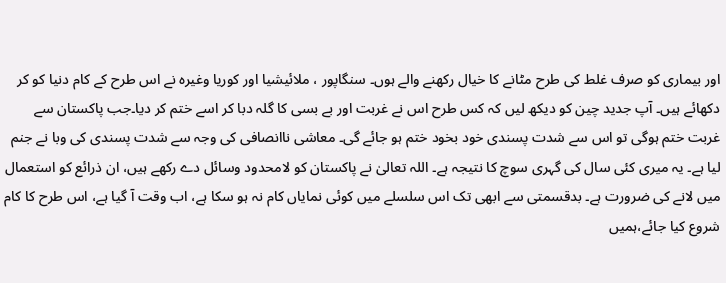اور بیماری کو صرف غلط کی طرح مٹانے کا خیال رکھنے والے ہوں۔ سنگاپور ، ملائیشیا اور کوریا وغیرہ نے اس طرح کے کام دنیا کو کر دکھائے ہیں۔ آپ جدید چین کو دیکھ لیں کہ کس طرح اس نے غربت اور بے بسی کا گلہ دبا کر اسے ختم کر دیا۔جب پاکستان سے غربت ختم ہوگی تو اس سے شدت پسندی خود بخود ختم ہو جائے گی۔ معاشی ناانصافی کی وجہ سے شدت پسندی کی وبا نے جنم لیا ہے۔ یہ میری کئی سال کی گہری سوچ کا نتیجہ ہے۔ اللہ تعالیٰ نے پاکستان کو لامحدود وسائل دے رکھے ہیں، ان ذرائع کو استعمال میں لانے کی ضرورت ہے۔ بدقسمتی سے ابھی تک اس سلسلے میں کوئی نمایاں کام نہ ہو سکا ہے، اب وقت آ گیا ہے، اس طرح کا کام شروع کیا جائے،ہمیں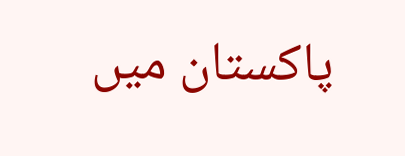پاکستان میں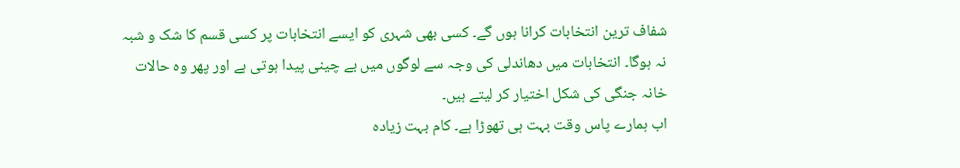شفاف ترین انتخابات کرانا ہوں گے۔ کسی بھی شہری کو ایسے انتخابات پر کسی قسم کا شک و شبہ نہ ہوگا۔ انتخابات میں دھاندلی کی وجہ سے لوگوں میں بے چینی پیدا ہوتی ہے اور پھر وہ حالات خانہ جنگی کی شکل اختیار کر لیتے ہیں۔
اب ہمارے پاس وقت بہت ہی تھوڑا ہے۔ کام بہت زیادہ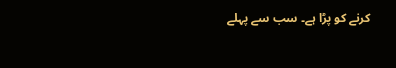کرنے کو پڑا ہے۔ سب سے پہلے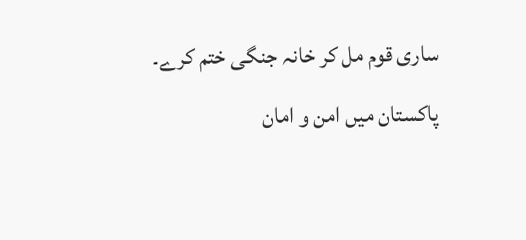ساری قوم مل کر خانہ جنگی ختم کرے۔ پاکستان میں امن و امان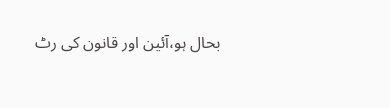بحال ہو،آئین اور قانون کی رٹ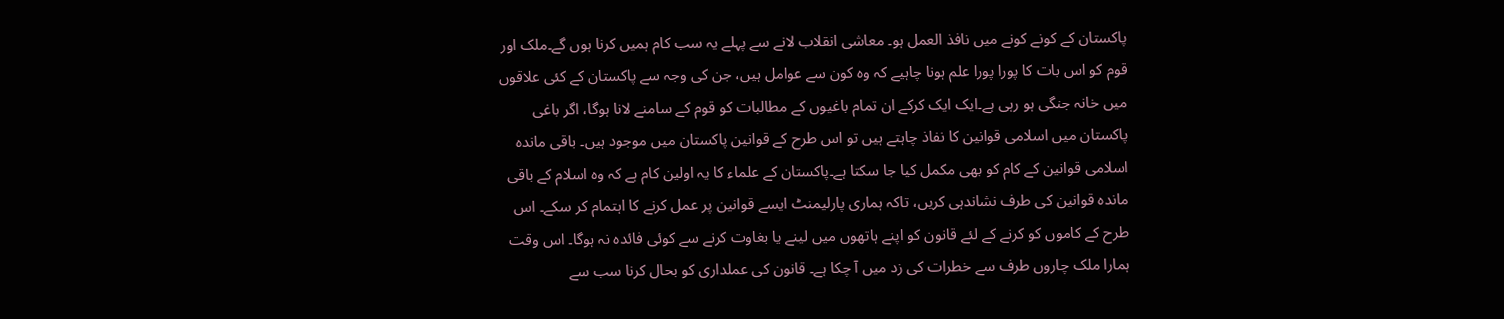پاکستان کے کونے کونے میں نافذ العمل ہو۔ معاشی انقلاب لانے سے پہلے یہ سب کام ہمیں کرنا ہوں گے۔ملک اور قوم کو اس بات کا پورا پورا علم ہونا چاہیے کہ وہ کون سے عوامل ہیں، جن کی وجہ سے پاکستان کے کئی علاقوں میں خانہ جنگی ہو رہی ہے۔ایک ایک کرکے ان تمام باغیوں کے مطالبات کو قوم کے سامنے لانا ہوگا، اگر باغی پاکستان میں اسلامی قوانین کا نفاذ چاہتے ہیں تو اس طرح کے قوانین پاکستان میں موجود ہیں۔ باقی ماندہ اسلامی قوانین کے کام کو بھی مکمل کیا جا سکتا ہے۔پاکستان کے علماء کا یہ اولین کام ہے کہ وہ اسلام کے باقی ماندہ قوانین کی طرف نشاندہی کریں، تاکہ ہماری پارلیمنٹ ایسے قوانین پر عمل کرنے کا اہتمام کر سکے۔ اس طرح کے کاموں کو کرنے کے لئے قانون کو اپنے ہاتھوں میں لینے یا بغاوت کرنے سے کوئی فائدہ نہ ہوگا۔ اس وقت ہمارا ملک چاروں طرف سے خطرات کی زد میں آ چکا ہے۔ قانون کی عملداری کو بحال کرنا سب سے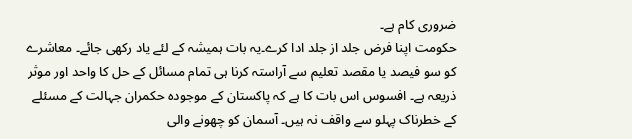ضروری کام ہے۔
حکومت اپنا فرض جلد از جلد ادا کرے۔یہ بات ہمیشہ کے لئے یاد رکھی جائے۔ معاشرے کو سو فیصد یا مقصد تعلیم سے آراستہ کرنا ہی تمام مسائل کے حل کا واحد اور موثر ذریعہ ہے۔ افسوس اس بات کا ہے کہ پاکستان کے موجودہ حکمران جہالت کے مسئلے کے خطرناک پہلو سے واقف نہ ہیں۔ آسمان کو چھونے والی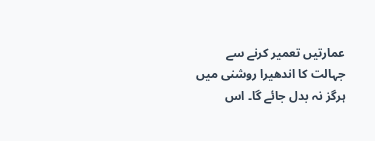عمارتیں تعمیر کرنے سے جہالت کا اندھیرا روشنی میں ہرگز نہ بدل جائے گا۔ اس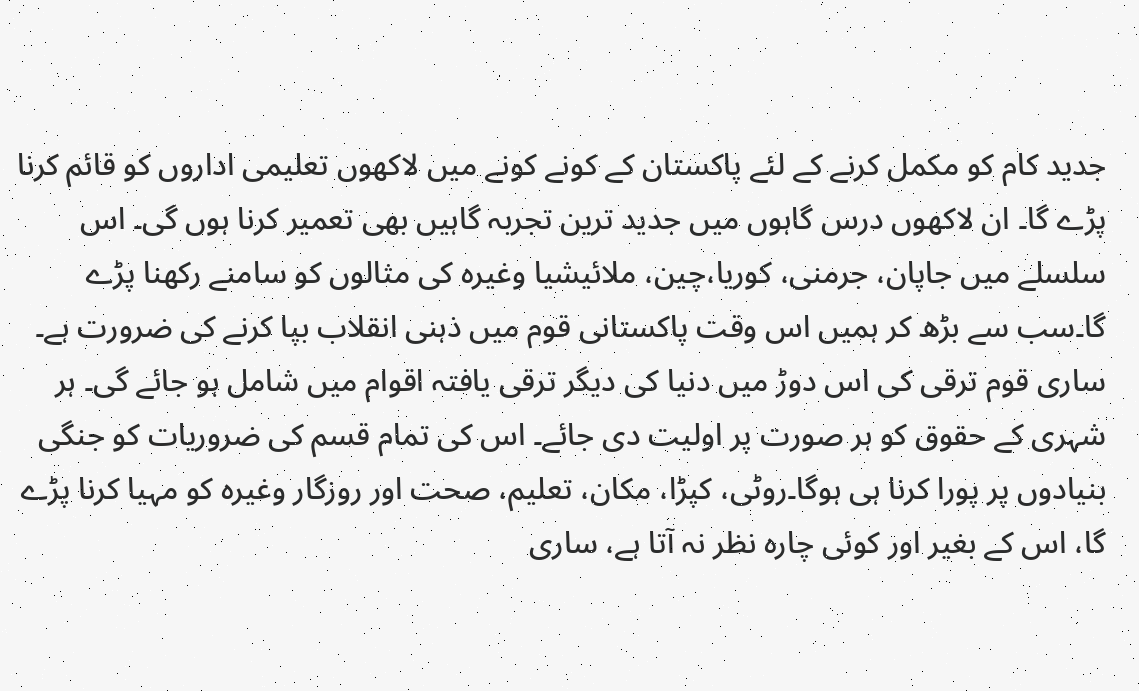جدید کام کو مکمل کرنے کے لئے پاکستان کے کونے کونے میں لاکھوں تعلیمی اداروں کو قائم کرنا پڑے گا۔ ان لاکھوں درس گاہوں میں جدید ترین تجربہ گاہیں بھی تعمیر کرنا ہوں گی۔ اس سلسلے میں جاپان، جرمنی، کوریا،چین، ملائیشیا وغیرہ کی مثالوں کو سامنے رکھنا پڑے گا۔سب سے بڑھ کر ہمیں اس وقت پاکستانی قوم میں ذہنی انقلاب بپا کرنے کی ضرورت ہے۔ ساری قوم ترقی کی اس دوڑ میں دنیا کی دیگر ترقی یافتہ اقوام میں شامل ہو جائے گی۔ ہر شہری کے حقوق کو ہر صورت پر اولیت دی جائے۔ اس کی تمام قسم کی ضروریات کو جنگی بنیادوں پر پورا کرنا ہی ہوگا۔روٹی، کپڑا، مکان، تعلیم، صحت اور روزگار وغیرہ کو مہیا کرنا پڑے گا، اس کے بغیر اور کوئی چارہ نظر نہ آتا ہے، ساری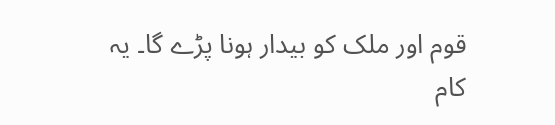قوم اور ملک کو بیدار ہونا پڑے گا۔ یہ کام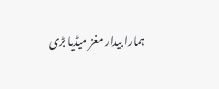ہمارا بیدار مغز میڈیا بڑی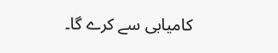کامیابی سے کرے گا۔